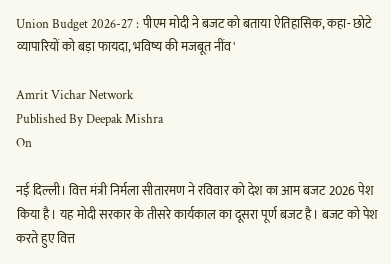Union Budget 2026-27 : पीएम मोदी ने बजट को बताया ऐतिहासिक, कहा- छोटे व्यापारियों को बड़ा फायदा, भविष्य की मजबूत नींव'

Amrit Vichar Network
Published By Deepak Mishra
On

नई दिल्ली। वित्त मंत्री निर्मला सीतारमण ने रविवार को देश का आम बजट 2026 पेश किया है। यह मोदी सरकार के तीसरे कार्यकाल का दूसरा पूर्ण बजट है। बजट को पेश करते हुए वित्त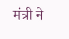मंत्री ने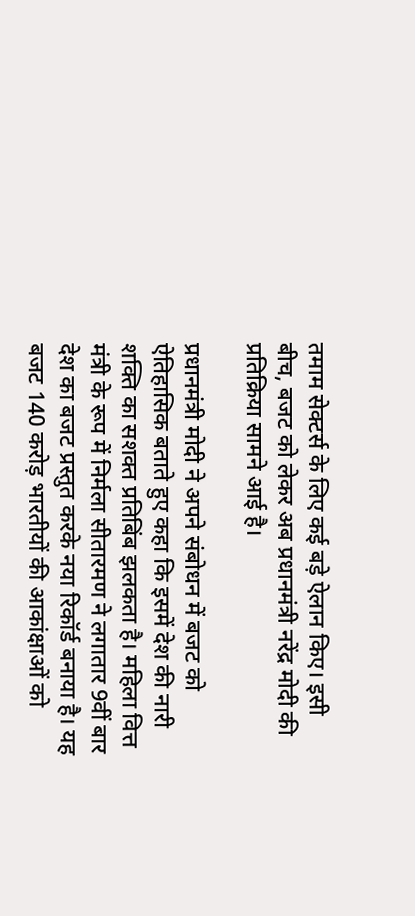तमाम सेक्टर्स के लिए कई बड़े ऐलान किए। इसी बीच, बजट को लेकर अब प्रधानमंत्री नरेंद्र मोदी की प्रतिक्रिया सामने आई है।

प्रधानमंत्री मोदी ने अपने संबोधन में बजट को ऐतिहासिक बताते हुए कहा कि इसमें देश की नारी शक्ति का सशक्त प्रतिबिंब झलकता है। महिला वित्त मंत्री के रूप में निर्मला सीतारमण ने लगातार 9वीं बार देश का बजट प्रस्तुत करके नया रिकॉर्ड बनाया है। यह बजट 140 करोड़ भारतीयों की आकांक्षाओं को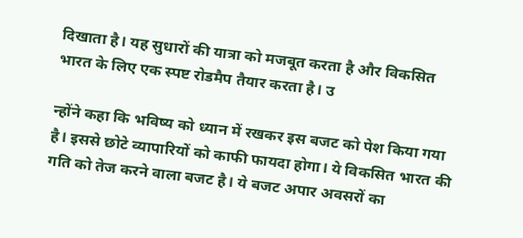दिखाता है। यह सुधारों की यात्रा को मजबूत करता है और विकसित भारत के लिए एक स्पष्ट रोडमैप तैयार करता है। उ

न्होंने कहा कि भविष्य को ध्यान में रखकर इस बजट को पेश किया गया है। इससे छोटे व्यापारियों को काफी फायदा होगा। ये विकसित भारत की गति को तेज करने वाला बजट है। ये बजट अपार अवसरों का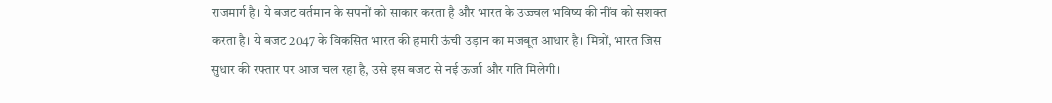राजमार्ग है। ये बजट वर्तमान के सपनों को साकार करता है और भारत के उज्ज्वल भविष्य की नींव को सशक्त करता है। ये बजट 2047 के विकसित भारत की हमारी ऊंची उड़ान का मजबूत आधार है। मित्रों, भारत जिस सुधार की रफ्तार पर आज चल रहा है, उसे इस बजट से नई ऊर्जा और गति मिलेगी।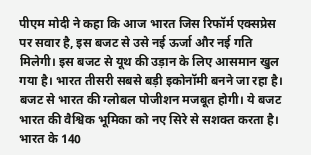पीएम मोदी ने कहा कि आज भारत जिस रिफॉर्म एक्सप्रेस पर सवार है, इस बजट से उसे नई ऊर्जा और नई गति मिलेगी। इस बजट से यूथ की उड़ान के लिए आसमान खुल गया है। भारत तीसरी सबसे बड़ी इकोनॉमी बनने जा रहा है। बजट से भारत की ग्लोबल पोजीशन मजबूत होगी। ये बजट भारत की वैश्विक भूमिका को नए सिरे से सशक्त करता है। भारत के 140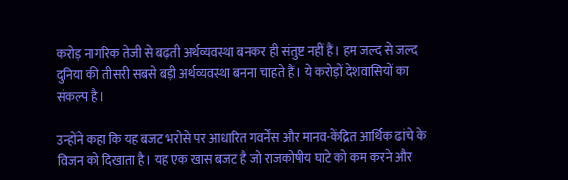करोड़ नागरिक तेजी से बढ़ती अर्थव्यवस्था बनकर ही संतुष्ट नहीं हैं। हम जल्द से जल्द दुनिया की तीसरी सबसे बड़ी अर्थव्यवस्था बनना चाहते हैं। ये करोड़ों देशवासियों का संकल्प है।

उन्होंने कहा कि यह बजट भरोसे पर आधारित गवर्नेंस और मानव-केंद्रित आर्थिक ढांचे के विजन को दिखाता है। यह एक खास बजट है जो राजकोषीय घाटे को कम करने और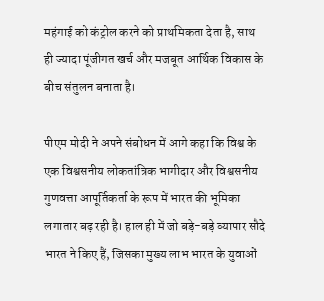महंगाई को कंट्रोल करने को प्राथमिकता देता है, साथ ही ज्यादा पूंजीगत खर्च और मजबूत आर्थिक विकास के बीच संतुलन बनाता है।

पीएम मोदी ने अपने संबोधन में आगे कहा कि विश्व के एक विश्वसनीय लोकतांत्रिक भागीदार और विश्वसनीय गुणवत्ता आपूर्तिकर्ता के रूप में भारत की भूमिका लगातार बढ़ रही है। हाल ही में जो बड़े-बड़े व्यापार सौदे भारत ने किए हैं, जिसका मुख्य लाभ भारत के युवाओं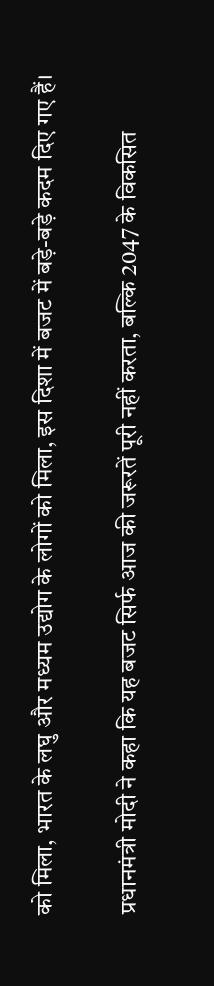को मिला, भारत के लघु और मध्यम उद्योग के लोगों को मिला, इस दिशा में बजट में बड़े-बड़े कदम दिए गए हैं।

प्रधानमंत्री मोदी ने कहा कि यह बजट सिर्फ आज की जरूरतें पूरी नहीं करता, बल्कि 2047 के विकसित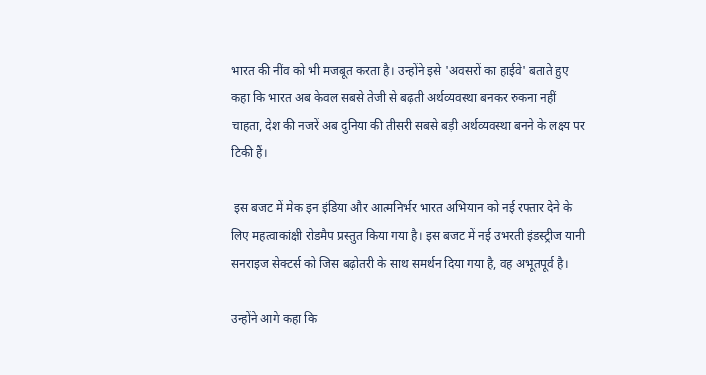भारत की नींव को भी मजबूत करता है। उन्होंने इसे 'अवसरों का हाईवे' बताते हुए कहा कि भारत अब केवल सबसे तेजी से बढ़ती अर्थव्यवस्था बनकर रुकना नहीं चाहता, देश की नजरें अब दुनिया की तीसरी सबसे बड़ी अर्थव्यवस्था बनने के लक्ष्य पर टिकी हैं।

 इस बजट में मेक इन इंडिया और आत्मनिर्भर भारत अभियान को नई रफ्तार देने के लिए महत्वाकांक्षी रोडमैप प्रस्तुत किया गया है। इस बजट में नई उभरती इंडस्ट्रीज यानी सनराइज सेक्टर्स को जिस बढ़ोतरी के साथ समर्थन दिया गया है, वह अभूतपूर्व है।

उन्होंने आगे कहा कि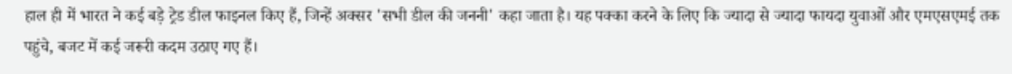हाल ही में भारत ने कई बड़े ट्रेड डील फाइनल किए हैं, जिन्हें अक्सर 'सभी डील की जननी' कहा जाता है। यह पक्का करने के लिए कि ज्यादा से ज्यादा फायदा युवाओं और एमएसएमई तक पहुंचे, बजट में कई जरूरी कदम उठाए गए हैं।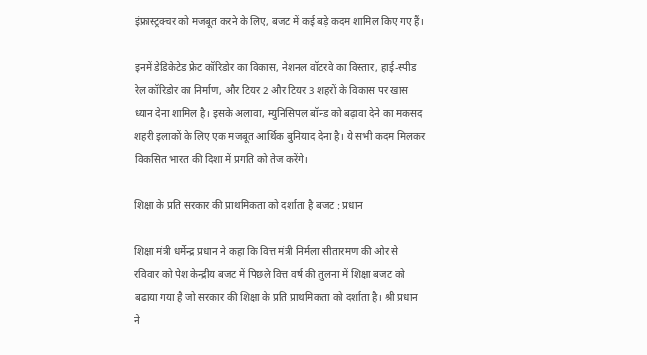इंफ्रास्ट्रक्चर को मजबूत करने के लिए, बजट में कई बड़े कदम शामिल किए गए हैं।

इनमें डेडिकेटेड फ्रेट कॉरिडोर का विकास, नेशनल वॉटरवे का विस्तार, हाई-स्पीड रेल कॉरिडोर का निर्माण, और टियर 2 और टियर 3 शहरों के विकास पर खास ध्यान देना शामिल है। इसके अलावा, म्युनिसिपल बॉन्ड को बढ़ावा देने का मकसद शहरी इलाकों के लिए एक मजबूत आर्थिक बुनियाद देना है। ये सभी कदम मिलकर विकसित भारत की दिशा में प्रगति को तेज करेंगे।

शिक्षा के प्रति सरकार की प्राथमिकता को दर्शाता है बजट : प्रधान

शिक्षा मंत्री धर्मेन्द्र प्रधान ने कहा कि वित्त मंत्री निर्मला सीतारमण की ओर से रविवार को पेश केन्द्रीय बजट में पिछले वित्त वर्ष की तुलना में शिक्षा बजट को बढाया गया है जो सरकार की शिक्षा के प्रति प्राथमिकता को दर्शाता है। श्री प्रधान ने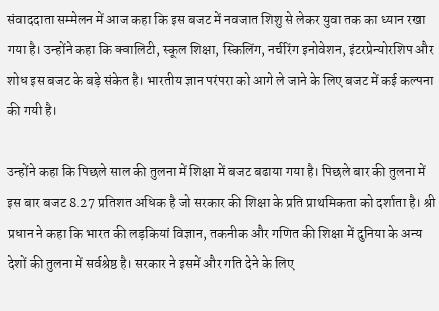संवाददाता सम्मेलन में आज कहा कि इस बजट में नवजात शिशु से लेकर युवा तक का ध्यान रखा गया है। उन्होंने कहा कि क्वालिटी, स्कूल शिक्षा, स्किलिंग, नर्चरिंग इनोवेशन, इंटरप्रेन्योरशिप और शोध इस बजट के बड़े संकेत है। भारतीय ज्ञान परंपरा को आगे ले जाने के लिए बजट में कई कल्पना की गयी है।

उन्होंने कहा कि पिछले साल की तुलना में शिक्षा में बजट बढाया गया है। पिछले बार की तुलना में इस बार बजट 8.27 प्रतिशत अधिक है जो सरकार की शिक्षा के प्रति प्राथमिकता को दर्शाता है। श्री प्रधान ने कहा कि भारत की लड़कियां विज्ञान, तकनीक और गणित की शिक्षा में दुनिया के अन्य देशों की तुलना में सर्वश्रेष्ठ है। सरकार ने इसमें और गति देने के लिए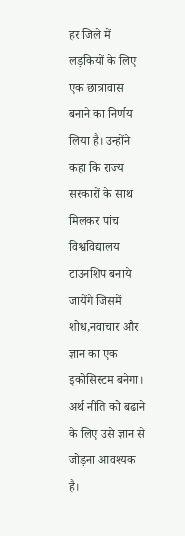हर जिले में लड़कियों के लिए एक छात्रावास बनाने का निर्णय लिया है। उन्होंने कहा कि राज्य सरकारों के साथ मिलकर पांच विश्वविद्यालय टाउनशिप बनाये जायेंगे जिसमें शोध,नवाचार और ज्ञान का एक इकोसिस्टम बनेगा। अर्थ नीति को बढाने के लिए उसे ज्ञान से जोड़ना आवश्यक है।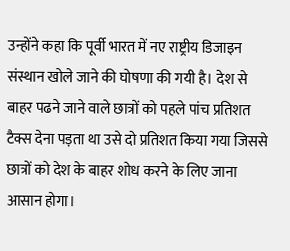उन्होंने कहा कि पूर्वी भारत में नए राष्ट्रीय डिजाइन संस्थान खोले जाने की घोषणा की गयी है। देश से बाहर पढने जाने वाले छात्रों को पहले पांच प्रतिशत टैक्स देना पड़ता था उसे दो प्रतिशत किया गया जिससे छात्रों को देश के बाहर शोध करने के लिए जाना आसान होगा।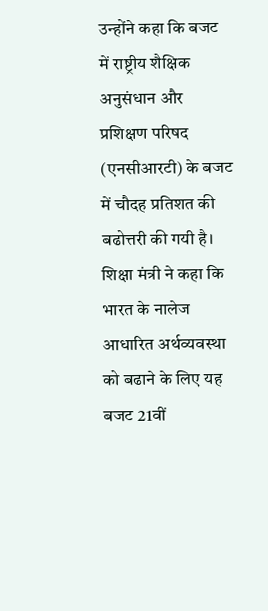उन्होंने कहा कि बजट में राष्ट्रीय शैक्षिक अनुसंधान और प्रशिक्षण परिषद (एनसीआरटी) के बजट में चौदह प्रतिशत की बढोत्तरी की गयी है। शिक्षा मंत्री ने कहा कि भारत के नालेज आधारित अर्थव्यवस्था को बढाने के लिए यह बजट 21वीं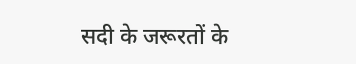सदी के जरूरतों के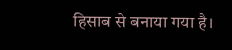हिसाब से बनाया गया है।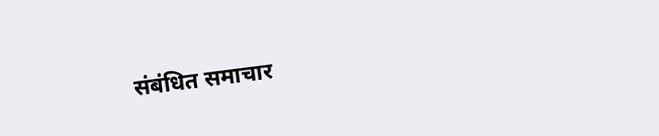संबंधित समाचार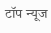टॉप न्यूज